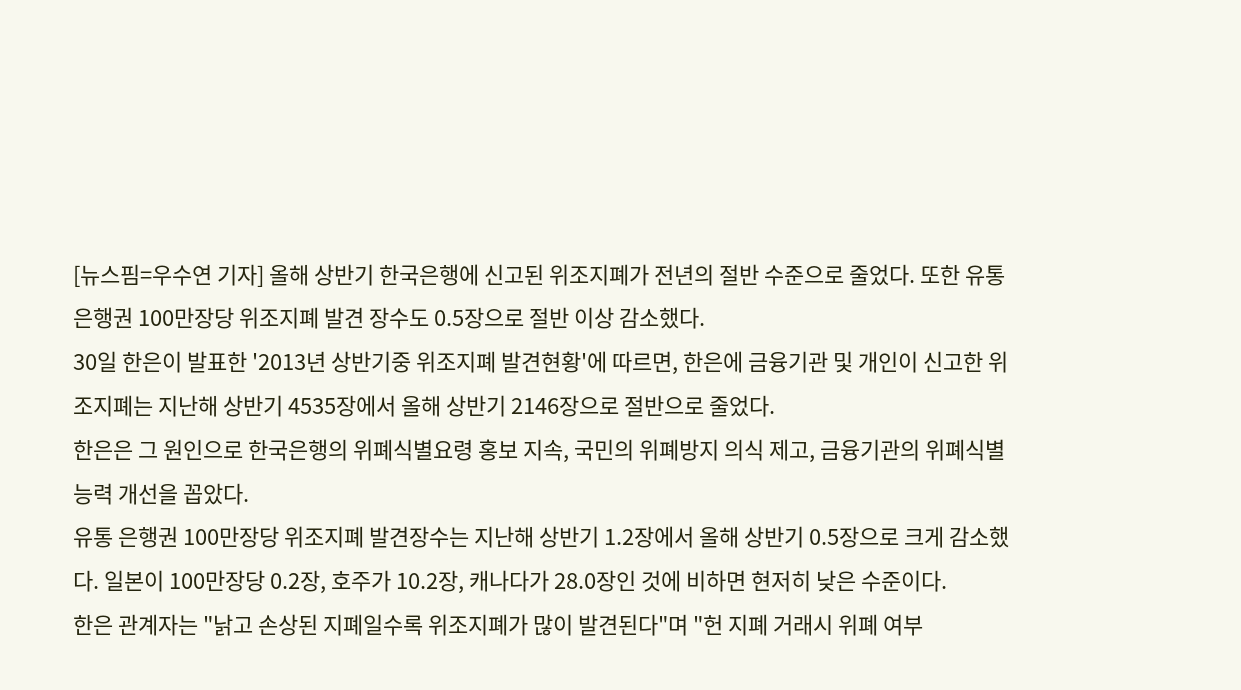[뉴스핌=우수연 기자] 올해 상반기 한국은행에 신고된 위조지폐가 전년의 절반 수준으로 줄었다. 또한 유통 은행권 100만장당 위조지폐 발견 장수도 0.5장으로 절반 이상 감소했다.
30일 한은이 발표한 '2013년 상반기중 위조지폐 발견현황'에 따르면, 한은에 금융기관 및 개인이 신고한 위조지폐는 지난해 상반기 4535장에서 올해 상반기 2146장으로 절반으로 줄었다.
한은은 그 원인으로 한국은행의 위폐식별요령 홍보 지속, 국민의 위폐방지 의식 제고, 금융기관의 위폐식별능력 개선을 꼽았다.
유통 은행권 100만장당 위조지폐 발견장수는 지난해 상반기 1.2장에서 올해 상반기 0.5장으로 크게 감소했다. 일본이 100만장당 0.2장, 호주가 10.2장, 캐나다가 28.0장인 것에 비하면 현저히 낮은 수준이다.
한은 관계자는 "낡고 손상된 지폐일수록 위조지폐가 많이 발견된다"며 "헌 지폐 거래시 위폐 여부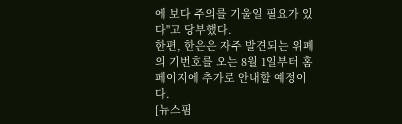에 보다 주의를 기울일 필요가 있다"고 당부했다.
한편, 한은은 자주 발견되는 위폐의 기번호를 오는 8월 1일부터 홈페이지에 추가로 안내할 예정이다.
[뉴스핌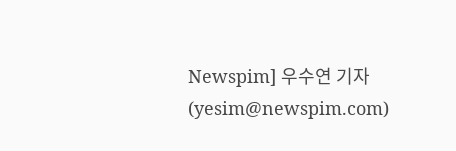Newspim] 우수연 기자 (yesim@newspim.com)